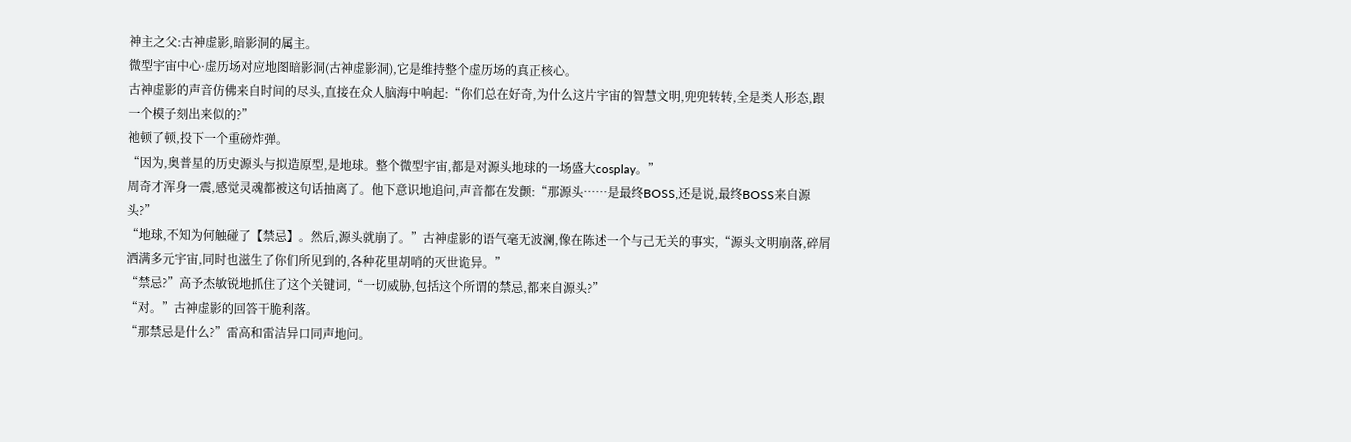神主之父:古神虚影,暗影洞的属主。
微型宇宙中心·虚历场对应地图暗影洞(古神虚影洞),它是维持整个虚历场的真正核心。
古神虚影的声音仿佛来自时间的尽头,直接在众人脑海中响起:“你们总在好奇,为什么这片宇宙的智慧文明,兜兜转转,全是类人形态,跟一个模子刻出来似的?”
祂顿了顿,投下一个重磅炸弹。
“因为,奥普星的历史源头与拟造原型,是地球。整个微型宇宙,都是对源头地球的一场盛大cosplay。”
周奇才浑身一震,感觉灵魂都被这句话抽离了。他下意识地追问,声音都在发颤:“那源头……是最终BOSS,还是说,最终BOSS来自源头?”
“地球,不知为何触碰了【禁忌】。然后,源头就崩了。”古神虚影的语气毫无波澜,像在陈述一个与己无关的事实,“源头文明崩落,碎屑洒满多元宇宙,同时也滋生了你们所见到的,各种花里胡哨的灭世诡异。”
“禁忌?”高予杰敏锐地抓住了这个关键词,“一切威胁,包括这个所谓的禁忌,都来自源头?”
“对。”古神虚影的回答干脆利落。
“那禁忌是什么?”雷高和雷洁异口同声地问。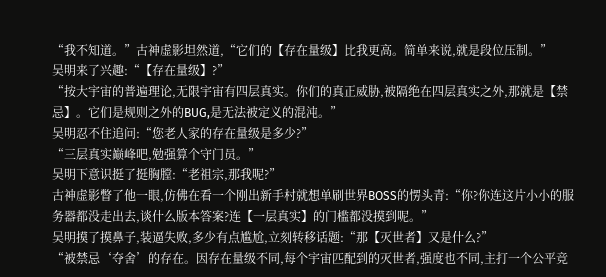“我不知道。”古神虚影坦然道,“它们的【存在量级】比我更高。简单来说,就是段位压制。”
吴明来了兴趣:“【存在量级】?”
“按大宇宙的普遍理论,无限宇宙有四层真实。你们的真正威胁,被隔绝在四层真实之外,那就是【禁忌】。它们是规则之外的BUG,是无法被定义的混沌。”
吴明忍不住追问:“您老人家的存在量级是多少?”
“三层真实巅峰吧,勉强算个守门员。”
吴明下意识挺了挺胸膛:“老祖宗,那我呢?”
古神虚影瞥了他一眼,仿佛在看一个刚出新手村就想单刷世界BOSS的愣头青:“你?你连这片小小的服务器都没走出去,谈什么版本答案?连【一层真实】的门槛都没摸到呢。”
吴明摸了摸鼻子,装逼失败,多少有点尴尬,立刻转移话题:“那【灭世者】又是什么?”
“被禁忌‘夺舍’的存在。因存在量级不同,每个宇宙匹配到的灭世者,强度也不同,主打一个公平竞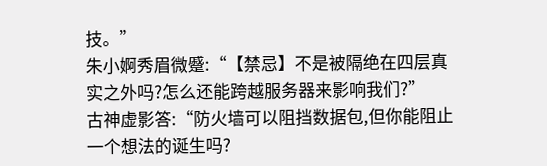技。”
朱小婀秀眉微蹙:“【禁忌】不是被隔绝在四层真实之外吗?怎么还能跨越服务器来影响我们?”
古神虚影答:“防火墙可以阻挡数据包,但你能阻止一个想法的诞生吗?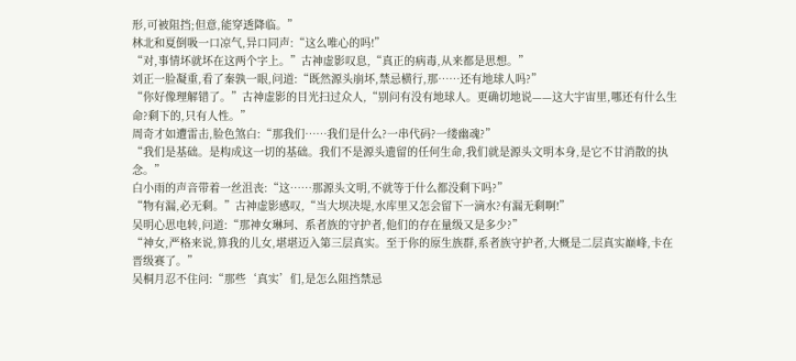形,可被阻挡;但意,能穿透降临。”
林北和夏倒吸一口凉气,异口同声:“这么唯心的吗!”
“对,事情坏就坏在这两个字上。”古神虚影叹息,“真正的病毒,从来都是思想。”
刘正一脸凝重,看了秦孰一眼,问道:“既然源头崩坏,禁忌横行,那……还有地球人吗?”
“你好像理解错了。”古神虚影的目光扫过众人,“别问有没有地球人。更确切地说——这大宇宙里,哪还有什么生命?剩下的,只有人性。”
周奇才如遭雷击,脸色煞白:“那我们……我们是什么?一串代码?一缕幽魂?”
“我们是基础。是构成这一切的基础。我们不是源头遗留的任何生命,我们就是源头文明本身,是它不甘消散的执念。”
白小雨的声音带着一丝沮丧:“这……那源头文明,不就等于什么都没剩下吗?”
“物有漏,必无剩。”古神虚影感叹,“当大坝决堤,水库里又怎会留下一滴水?有漏无剩啊!”
吴明心思电转,问道:“那神女琳珂、系者族的守护者,他们的存在量级又是多少?”
“神女,严格来说,算我的儿女,堪堪迈入第三层真实。至于你的原生族群,系者族守护者,大概是二层真实巅峰,卡在晋级赛了。”
吴桐月忍不住问:“那些‘真实’们,是怎么阻挡禁忌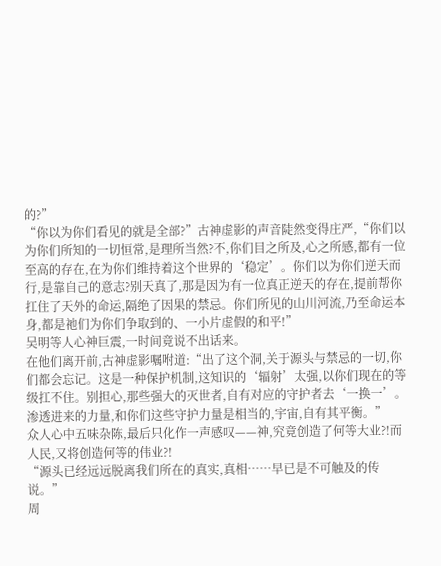的?”
“你以为你们看见的就是全部?”古神虚影的声音陡然变得庄严,“你们以为你们所知的一切恒常,是理所当然?不,你们目之所及,心之所感,都有一位至高的存在,在为你们维持着这个世界的‘稳定’。你们以为你们逆天而行,是靠自己的意志?别天真了,那是因为有一位真正逆天的存在,提前帮你扛住了天外的命运,隔绝了因果的禁忌。你们所见的山川河流,乃至命运本身,都是祂们为你们争取到的、一小片虚假的和平!”
吴明等人心神巨震,一时间竟说不出话来。
在他们离开前,古神虚影嘱咐道:“出了这个洞,关于源头与禁忌的一切,你们都会忘记。这是一种保护机制,这知识的‘辐射’太强,以你们现在的等级扛不住。别担心,那些强大的灭世者,自有对应的守护者去‘一换一’。渗透进来的力量,和你们这些守护力量是相当的,宇宙,自有其平衡。”
众人心中五味杂陈,最后只化作一声感叹——神,究竟创造了何等大业?!而人民,又将创造何等的伟业?!
“源头已经远远脱离我们所在的真实,真相……早已是不可触及的传说。”
周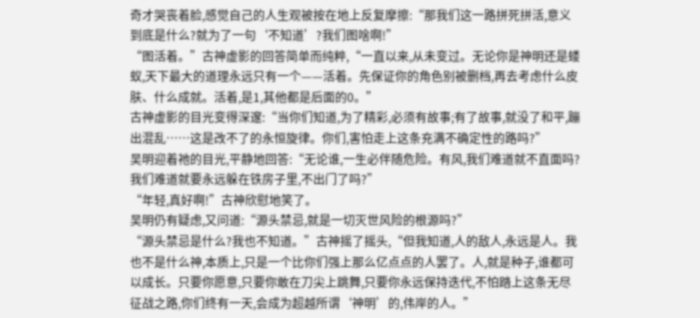奇才哭丧着脸,感觉自己的人生观被按在地上反复摩擦:“那我们这一路拼死拼活,意义到底是什么?就为了一句‘不知道’?我们图啥啊!”
“图活着。”古神虚影的回答简单而纯粹,“一直以来,从未变过。无论你是神明还是蝼蚁,天下最大的道理永远只有一个——活着。先保证你的角色别被删档,再去考虑什么皮肤、什么成就。活着,是1,其他都是后面的0。”
古神虚影的目光变得深邃:“当你们知道,为了精彩,必须有故事;有了故事,就没了和平,蹦出混乱……这是改不了的永恒旋律。你们,害怕走上这条充满不确定性的路吗?”
吴明迎着祂的目光,平静地回答:“无论谁,一生必伴随危险。有风,我们难道就不直面吗?我们难道就要永远躲在铁房子里,不出门了吗?”
“年轻,真好啊!”古神欣慰地笑了。
吴明仍有疑虑,又问道:“源头禁忌,就是一切灭世风险的根源吗?”
“源头禁忌是什么?我也不知道。”古神摇了摇头,“但我知道,人的敌人,永远是人。我也不是什么神,本质上,只是一个比你们强上那么亿点点的人罢了。人,就是种子,谁都可以成长。只要你愿意,只要你敢在刀尖上跳舞,只要你永远保持迭代,不怕踏上这条无尽征战之路,你们终有一天,会成为超越所谓‘神明’的,伟岸的人。”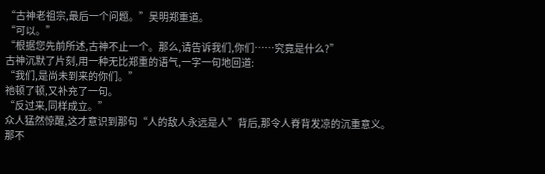“古神老祖宗,最后一个问题。”吴明郑重道。
“可以。”
“根据您先前所述,古神不止一个。那么,请告诉我们,你们……究竟是什么?”
古神沉默了片刻,用一种无比郑重的语气,一字一句地回道:
“我们,是尚未到来的你们。”
祂顿了顿,又补充了一句。
“反过来,同样成立。”
众人猛然惊醒,这才意识到那句“人的敌人永远是人”背后,那令人脊背发凉的沉重意义。
那不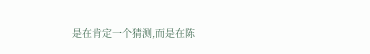是在肯定一个猜测,而是在陈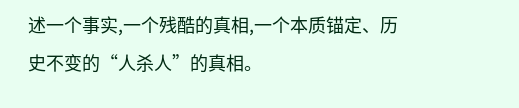述一个事实,一个残酷的真相,一个本质锚定、历史不变的“人杀人”的真相。